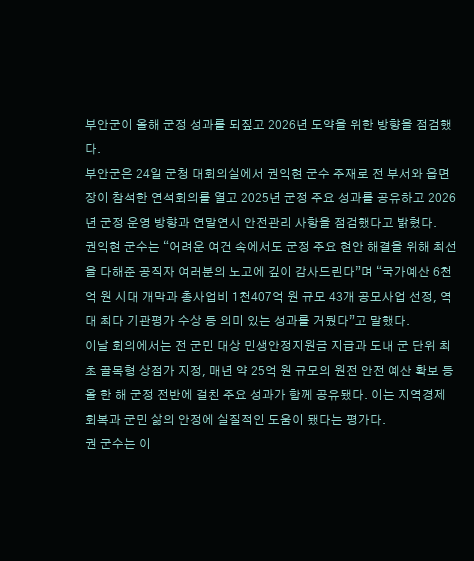부안군이 올해 군정 성과를 되짚고 2026년 도약을 위한 방향을 점검했다.
부안군은 24일 군청 대회의실에서 권익현 군수 주재로 전 부서와 읍면장이 참석한 연석회의를 열고 2025년 군정 주요 성과를 공유하고 2026년 군정 운영 방향과 연말연시 안전관리 사항을 점검했다고 밝혔다.
권익현 군수는 “어려운 여건 속에서도 군정 주요 현안 해결을 위해 최선을 다해준 공직자 여러분의 노고에 깊이 감사드린다”며 “국가예산 6천억 원 시대 개막과 총사업비 1천407억 원 규모 43개 공모사업 선정, 역대 최다 기관평가 수상 등 의미 있는 성과를 거뒀다”고 말했다.
이날 회의에서는 전 군민 대상 민생안정지원금 지급과 도내 군 단위 최초 골목형 상점가 지정, 매년 약 25억 원 규모의 원전 안전 예산 확보 등 올 한 해 군정 전반에 걸친 주요 성과가 함께 공유됐다. 이는 지역경제 회복과 군민 삶의 안정에 실질적인 도움이 됐다는 평가다.
권 군수는 이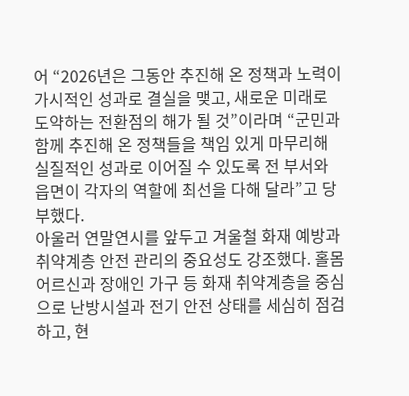어 “2026년은 그동안 추진해 온 정책과 노력이 가시적인 성과로 결실을 맺고, 새로운 미래로 도약하는 전환점의 해가 될 것”이라며 “군민과 함께 추진해 온 정책들을 책임 있게 마무리해 실질적인 성과로 이어질 수 있도록 전 부서와 읍면이 각자의 역할에 최선을 다해 달라”고 당부했다.
아울러 연말연시를 앞두고 겨울철 화재 예방과 취약계층 안전 관리의 중요성도 강조했다. 홀몸 어르신과 장애인 가구 등 화재 취약계층을 중심으로 난방시설과 전기 안전 상태를 세심히 점검하고, 현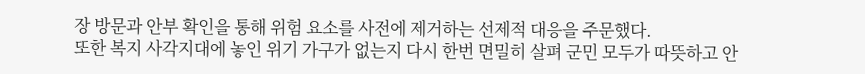장 방문과 안부 확인을 통해 위험 요소를 사전에 제거하는 선제적 대응을 주문했다.
또한 복지 사각지대에 놓인 위기 가구가 없는지 다시 한번 면밀히 살펴 군민 모두가 따뜻하고 안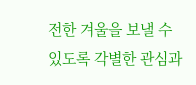전한 겨울을 보낼 수 있도록 각별한 관심과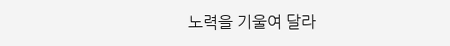노력을 기울여 달라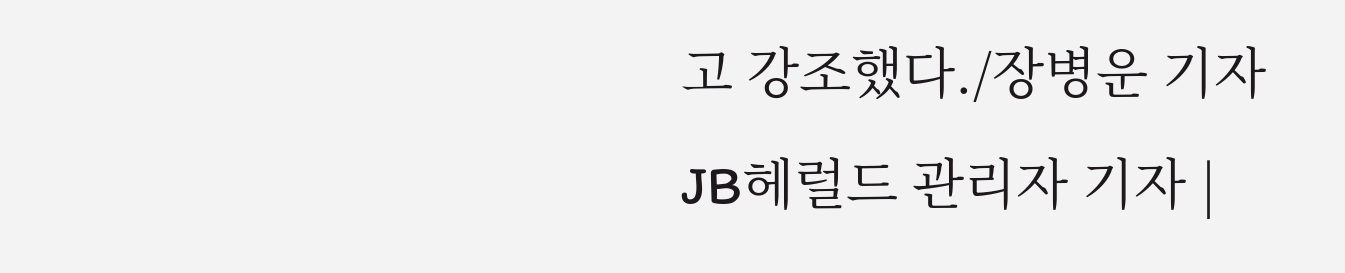고 강조했다./장병운 기자
JB헤럴드 관리자 기자 |